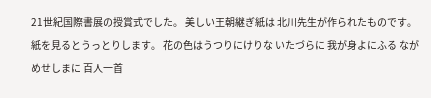21世紀国際書展の授賞式でした。 美しい王朝継ぎ紙は 北川先生が作られたものです。 紙を見るとうっとりします。 花の色はうつりにけりな いたづらに 我が身よにふる ながめせしまに 百人一首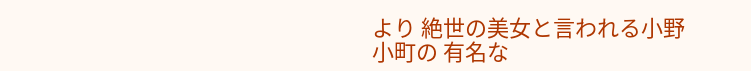より 絶世の美女と言われる小野小町の 有名な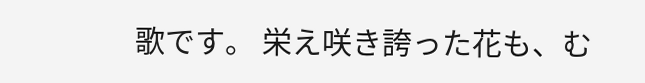歌です。 栄え咲き誇った花も、む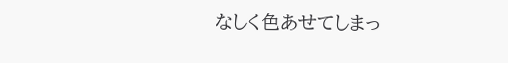なしく色あせてしまっ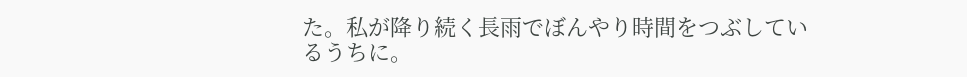た。私が降り続く長雨でぼんやり時間をつぶしているうちに。